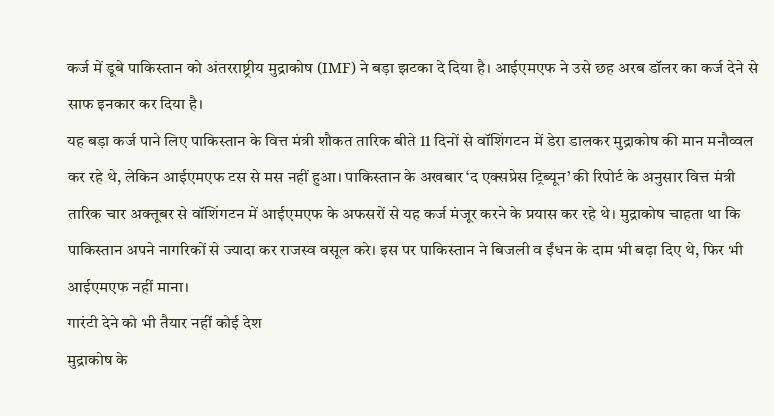कर्ज में डूबे पाकिस्तान को अंतरराष्ट्रीय मुद्राकोष (IMF) ने बड़ा झटका दे दिया है। आईएमएफ ने उसे छह अरब डॉलर का कर्ज देने से साफ इनकार कर दिया है।
यह बड़ा कर्ज पाने लिए पाकिस्तान के वित्त मंत्री शौकत तारिक बीते 11 दिनों से वॉशिंगटन में डेरा डालकर मुद्राकोष की मान मनौव्वल कर रहे थे, लेकिन आईएमएफ टस से मस नहीं हुआ। पाकिस्तान के अखबार ‘द एक्सप्रेस ट्रिब्यून’ की रिपोर्ट के अनुसार वित्त मंत्री तारिक चार अक्तूबर से वॉशिंगटन में आईएमएफ के अफसरों से यह कर्ज मंजूर करने के प्रयास कर रहे थे। मुद्राकोष चाहता था कि पाकिस्तान अपने नागरिकों से ज्यादा कर राजस्व वसूल करे। इस पर पाकिस्तान ने बिजली व ईंधन के दाम भी बढ़ा दिए थे, फिर भी आईएमएफ नहीं माना।
गारंटी देने को भी तैयार नहीं कोई देश
मुद्राकोष के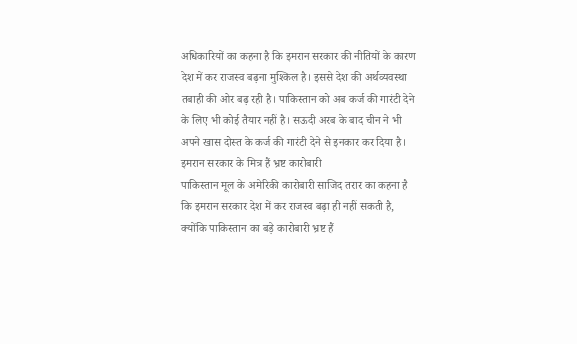अधिकारियों का कहना है कि इमरान सरकार की नीतियों के कारण देश में कर राजस्व बढ़ना मुश्किल है। इससे देश की अर्थव्यवस्था तबाही की ओर बढ़ रही है। पाकिस्तान को अब कर्ज की गारंटी देने के लिए भी कोई तैयार नहीं है। सऊदी अरब के बाद चीन ने भी अपने खास दोस्त के कर्ज की गारंटी देने से इनकार कर दिया है।
इमरान सरकार के मित्र हैं भ्रष्ट कारोबारी
पाकिस्तान मूल के अमेरिकी कारोबारी साजिद तरार का कहना है कि इमरान सरकार देश में कर राजस्व बढ़ा ही नहीं सकती है, क्योंकि पाकिस्तान का बड़े कारोबारी भ्रष्ट हैं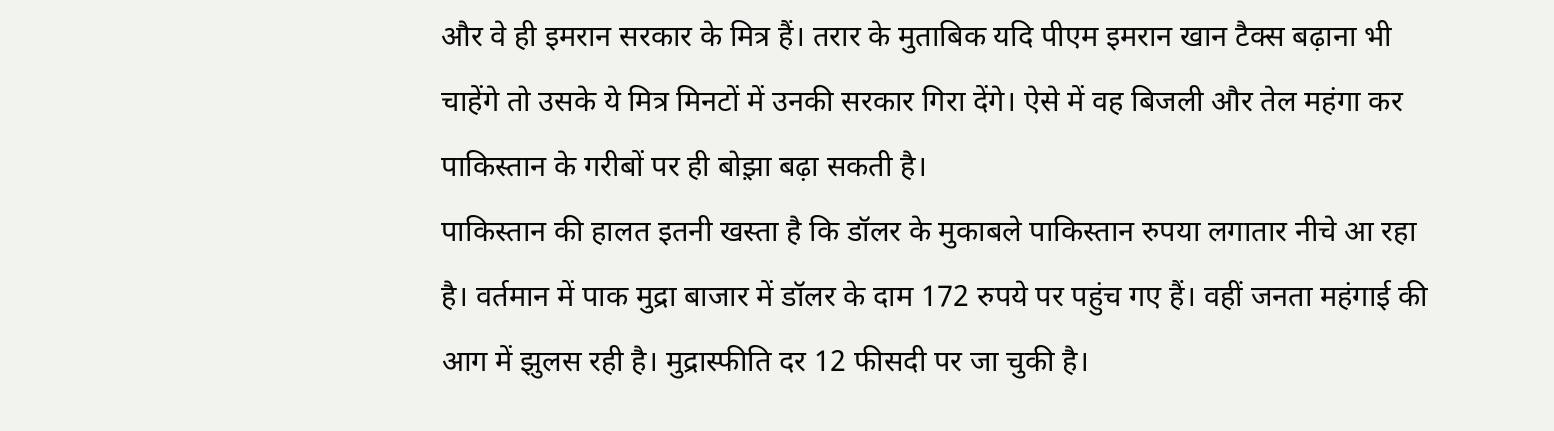और वे ही इमरान सरकार के मित्र हैं। तरार के मुताबिक यदि पीएम इमरान खान टैक्स बढ़ाना भी चाहेंगे तो उसके ये मित्र मिनटों में उनकी सरकार गिरा देंगे। ऐसे में वह बिजली और तेल महंगा कर पाकिस्तान के गरीबों पर ही बोझ़ा बढ़ा सकती है।
पाकिस्तान की हालत इतनी खस्ता है कि डॉलर के मुकाबले पाकिस्तान रुपया लगातार नीचे आ रहा है। वर्तमान में पाक मुद्रा बाजार में डॉलर के दाम 172 रुपये पर पहुंच गए हैं। वहीं जनता महंगाई की आग में झुलस रही है। मुद्रास्फीति दर 12 फीसदी पर जा चुकी है।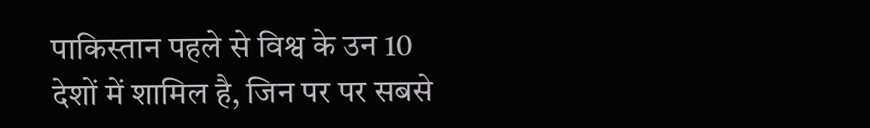पाकिस्तान पहले से विश्व के उन 10 देशों में शामिल है, जिन पर पर सबसे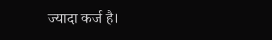ज्यादा कर्ज है।